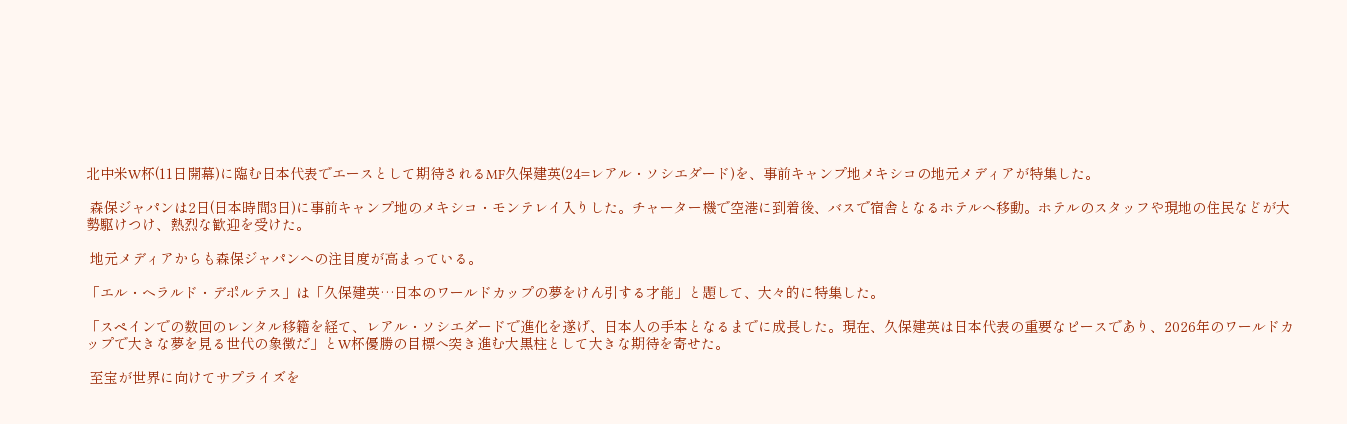北中米W杯(11日開幕)に臨む日本代表でエースとして期待されるMF久保建英(24=レアル・ソシエダード)を、事前キャンプ地メキシコの地元メディアが特集した。

 森保ジャパンは2日(日本時間3日)に事前キャンプ地のメキシコ・モンテレイ入りした。チャーター機で空港に到着後、バスで宿舎となるホテルへ移動。ホテルのスタッフや現地の住民などが大勢駆けつけ、熱烈な歓迎を受けた。

 地元メディアからも森保ジャパンへの注目度が高まっている。

「エル・ヘラルド・デポルテス」は「久保建英…日本のワールドカップの夢をけん引する才能」と題して、大々的に特集した。

「スペインでの数回のレンタル移籍を経て、レアル・ソシエダードで進化を遂げ、日本人の手本となるまでに成長した。現在、久保建英は日本代表の重要なピースであり、2026年のワールドカップで大きな夢を見る世代の象徴だ」とW杯優勝の目標へ突き進む大黒柱として大きな期待を寄せた。

 至宝が世界に向けてサプライズを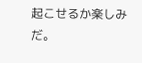起こせるか楽しみだ。